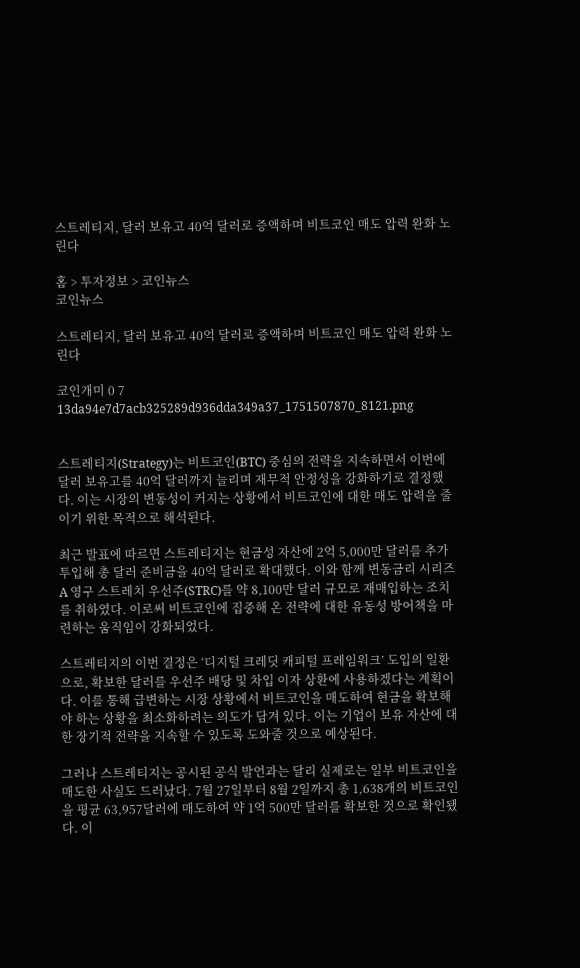스트레티지, 달러 보유고 40억 달러로 증액하며 비트코인 매도 압력 완화 노린다

홈 > 투자정보 > 코인뉴스
코인뉴스

스트레티지, 달러 보유고 40억 달러로 증액하며 비트코인 매도 압력 완화 노린다

코인개미 0 7
13da94e7d7acb325289d936dda349a37_1751507870_8121.png


스트레티지(Strategy)는 비트코인(BTC) 중심의 전략을 지속하면서 이번에 달러 보유고를 40억 달러까지 늘리며 재무적 안정성을 강화하기로 결정했다. 이는 시장의 변동성이 커지는 상황에서 비트코인에 대한 매도 압력을 줄이기 위한 목적으로 해석된다.

최근 발표에 따르면 스트레티지는 현금성 자산에 2억 5,000만 달러를 추가 투입해 총 달러 준비금을 40억 달러로 확대했다. 이와 함께 변동금리 시리즈 A 영구 스트레치 우선주(STRC)를 약 8,100만 달러 규모로 재매입하는 조치를 취하였다. 이로써 비트코인에 집중해 온 전략에 대한 유동성 방어책을 마련하는 움직임이 강화되었다.

스트레티지의 이번 결정은 ‘디지털 크레딧 캐피털 프레임워크’ 도입의 일환으로, 확보한 달러를 우선주 배당 및 차입 이자 상환에 사용하겠다는 계획이다. 이를 통해 급변하는 시장 상황에서 비트코인을 매도하여 현금을 확보해야 하는 상황을 최소화하려는 의도가 담겨 있다. 이는 기업이 보유 자산에 대한 장기적 전략을 지속할 수 있도록 도와줄 것으로 예상된다.

그러나 스트레티지는 공시된 공식 발언과는 달리 실제로는 일부 비트코인을 매도한 사실도 드러났다. 7월 27일부터 8월 2일까지 총 1,638개의 비트코인을 평균 63,957달러에 매도하여 약 1억 500만 달러를 확보한 것으로 확인됐다. 이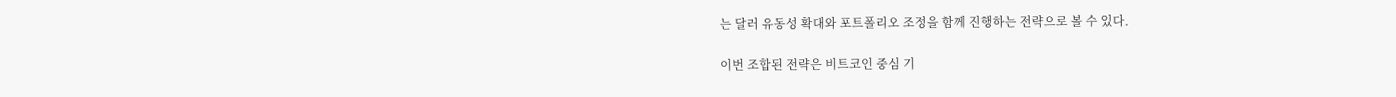는 달러 유동성 확대와 포트폴리오 조정을 함께 진행하는 전략으로 볼 수 있다.

이번 조합된 전략은 비트코인 중심 기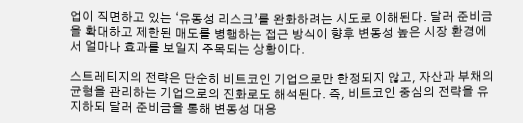업이 직면하고 있는 ‘유동성 리스크’를 완화하려는 시도로 이해된다. 달러 준비금을 확대하고 제한된 매도를 병행하는 접근 방식이 향후 변동성 높은 시장 환경에서 얼마나 효과를 보일지 주목되는 상황이다.

스트레티지의 전략은 단순히 비트코인 기업으로만 한정되지 않고, 자산과 부채의 균형을 관리하는 기업으로의 진화로도 해석된다. 즉, 비트코인 중심의 전략을 유지하되 달러 준비금을 통해 변동성 대응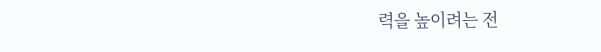력을 높이려는 전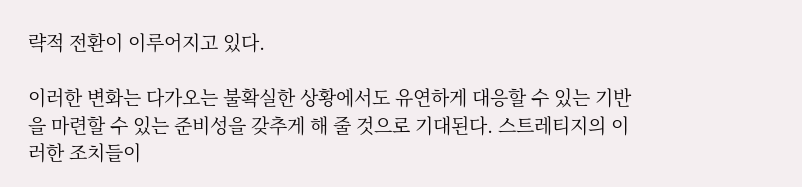략적 전환이 이루어지고 있다.

이러한 변화는 다가오는 불확실한 상황에서도 유연하게 대응할 수 있는 기반을 마련할 수 있는 준비성을 갖추게 해 줄 것으로 기대된다. 스트레티지의 이러한 조치들이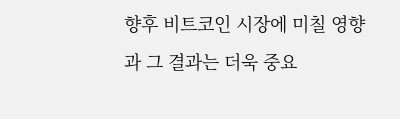향후 비트코인 시장에 미칠 영향과 그 결과는 더욱 중요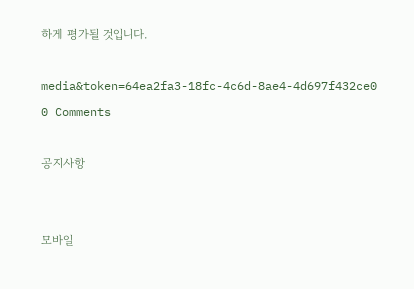하게 평가될 것입니다.

media&token=64ea2fa3-18fc-4c6d-8ae4-4d697f432ce0
0 Comments

공지사항


모바일